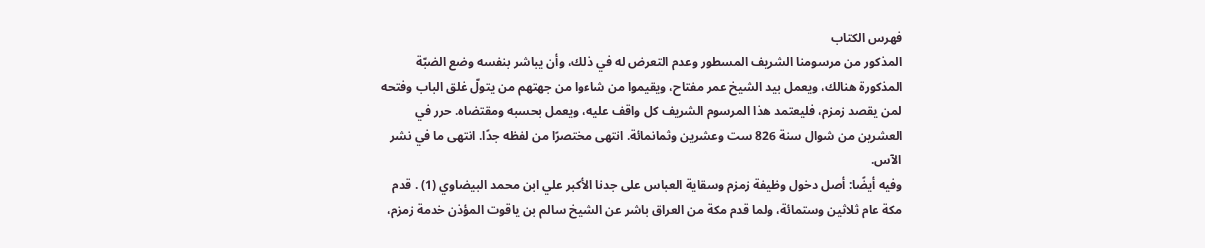فهرس الكتاب
المذكور من مرسومنا الشريف المسطور وعدم التعرض له في ذلك، وأن يباشر بنفسه وضع الضبّة المذكورة هنالك، ويعمل بيد الشيخ عمر مفتاح، ويقيموا من شاءوا من جهتهم من يتولّ غلق الباب وفتحه لمن يقصد زمزم، فليعتمد هذا المرسوم الشريف كل واقف عليه، ويعمل بحسبه ومقتضاه. حرر في العشرين من شوال سنة 826 ست وعشرين وثمانمائة. انتهى مختصرًا من لفظه جدًا. انتهى ما في نشر الآس.
وفيه أيضًا: أصل دخول وظيفة زمزم وسقاية العباس على جدنا الأكبر علي ابن محمد البيضاوي (1) . قدم مكة عام ثلاثين وستمائة، ولما قدم مكة من العراق باشر عن الشيخ سالم بن ياقوت المؤذن خدمة زمزم،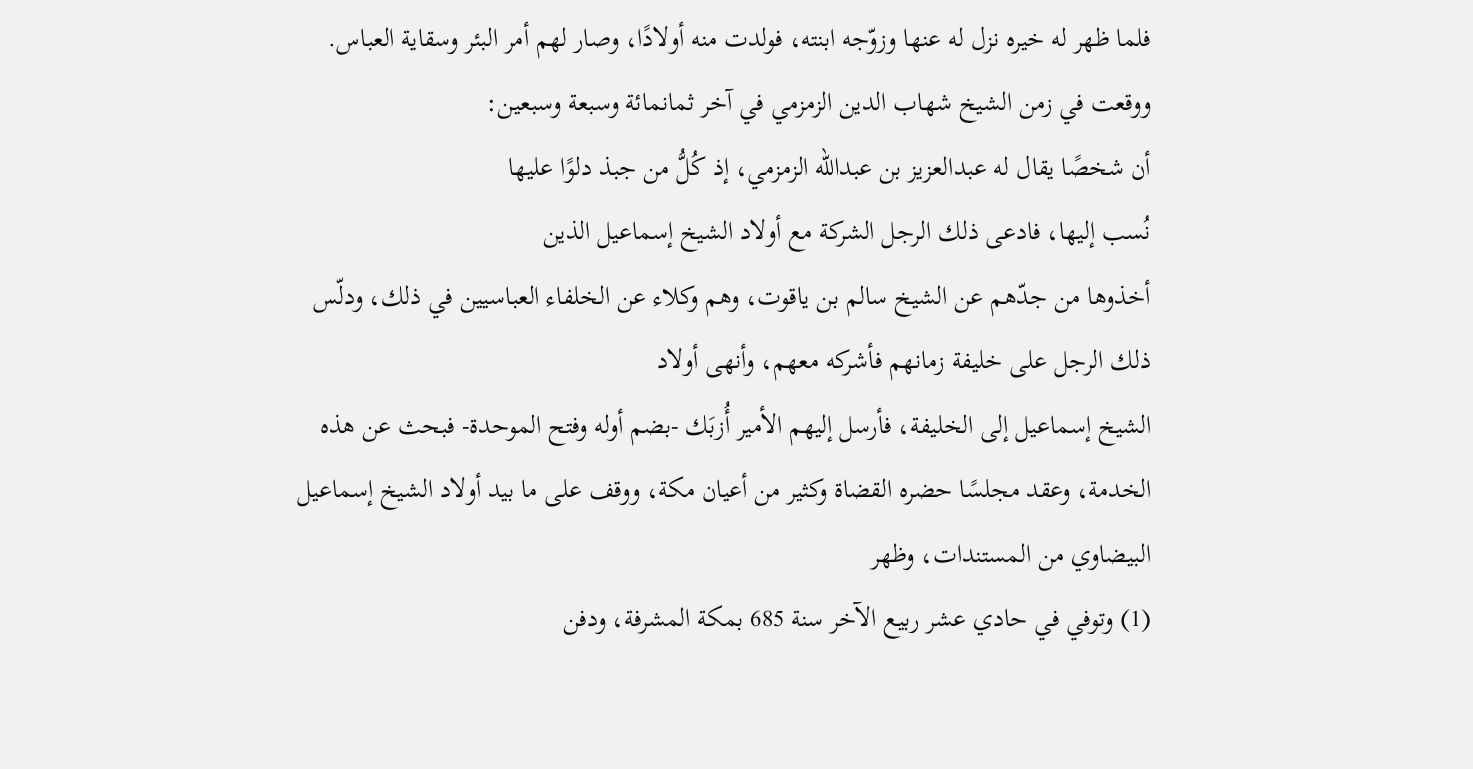فلما ظهر له خيره نزل له عنها وزوّجه ابنته، فولدت منه أولادًا، وصار لهم أمر البئر وسقاية العباس.
ووقعت في زمن الشيخ شهاب الدين الزمزمي في آخر ثمانمائة وسبعة وسبعين:
أن شخصًا يقال له عبدالعزيز بن عبدالله الزمزمي، إذ كُلُّ من جبذ دلوًا عليها
نُسب إليها، فادعى ذلك الرجل الشركة مع أولاد الشيخ إسماعيل الذين
أخذوها من جدّهم عن الشيخ سالم بن ياقوت، وهم وكلاء عن الخلفاء العباسيين في ذلك، ودلّس ذلك الرجل على خليفة زمانهم فأشركه معهم، وأنهى أولاد
الشيخ إسماعيل إلى الخليفة، فأرسل إليهم الأمير أُزبَك -بضم أوله وفتح الموحدة- فبحث عن هذه الخدمة، وعقد مجلسًا حضره القضاة وكثير من أعيان مكة، ووقف على ما بيد أولاد الشيخ إسماعيل البيضاوي من المستندات، وظهر
(1) وتوفي في حادي عشر ربيع الآخر سنة 685 بمكة المشرفة، ودفن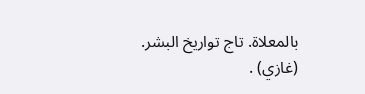بالمعلاة. تاج تواريخ البشر.
(غازي) .